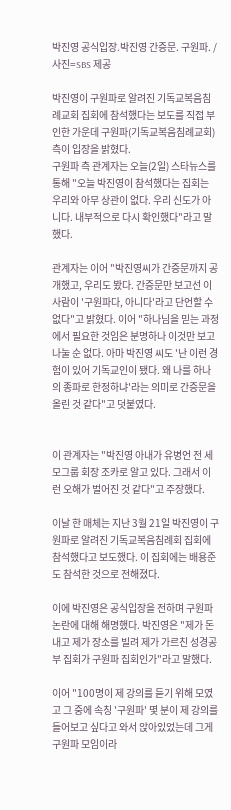박진영 공식입장.박진영 간증문. 구원파. /사진=SBS 제공

박진영이 구원파로 알려진 기독교복음침례교회 집회에 참석했다는 보도를 직접 부인한 가운데 구원파(기독교복음침례교회) 측이 입장을 밝혔다.
구원파 측 관계자는 오늘(2일) 스타뉴스를 통해 "오늘 박진영이 참석했다는 집회는 우리와 아무 상관이 없다. 우리 신도가 아니다. 내부적으로 다시 확인했다"라고 말했다.

관계자는 이어 "박진영씨가 간증문까지 공개했고, 우리도 봤다. 간증문만 보고선 이 사람이 '구원파다, 아니다'라고 단언할 수 없다"고 밝혔다. 이어 "하나님을 믿는 과정에서 필요한 것임은 분명하나 이것만 보고 나눌 순 없다. 아마 박진영 씨도 '난 이런 경험이 있어 기독교인이 됐다. 왜 나를 하나의 종파로 한정하냐'라는 의미로 간증문을 올린 것 같다"고 덧붙였다.


이 관계자는 "박진영 아내가 유병언 전 세모그룹 회장 조카로 알고 있다. 그래서 이런 오해가 벌어진 것 같다"고 주장했다.

이날 한 매체는 지난 3월 21일 박진영이 구원파로 알려진 기독교복음침례회 집회에 참석했다고 보도했다. 이 집회에는 배용준도 참석한 것으로 전해졌다.

이에 박진영은 공식입장을 전하며 구원파 논란에 대해 해명했다. 박진영은 "제가 돈 내고 제가 장소를 빌려 제가 가르친 성경공부 집회가 구원파 집회인가"라고 말했다.

이어 "100명이 제 강의를 듣기 위해 모였고 그 중에 속칭 '구원파' 몇 분이 제 강의를 들어보고 싶다고 와서 앉아있었는데 그게 구원파 모임이라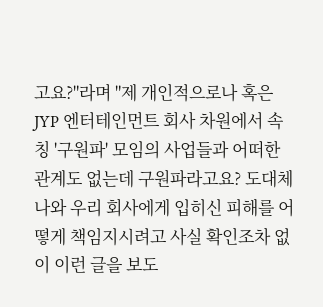고요?"라며 "제 개인적으로나 혹은 JYP 엔터테인먼트 회사 차원에서 속칭 '구원파' 모임의 사업들과 어떠한 관계도 없는데 구원파라고요? 도대체 나와 우리 회사에게 입히신 피해를 어떻게 책임지시려고 사실 확인조차 없이 이런 글을 보도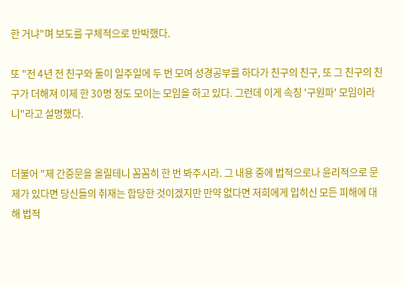한 거냐"며 보도를 구체적으로 반박했다.

또 "전 4년 전 친구와 둘이 일주일에 두 번 모여 성경공부를 하다가 친구의 친구, 또 그 친구의 친구가 더해져 이제 한 30명 정도 모이는 모임을 하고 있다. 그런데 이게 속칭 '구원파' 모임이라니"라고 설명했다.


더불어 "제 간증문을 올릴테니 꼼꼼히 한 번 봐주시라. 그 내용 중에 법적으로나 윤리적으로 문제가 있다면 당신들의 취재는 합당한 것이겠지만 만약 없다면 저희에게 입히신 모든 피해에 대해 법적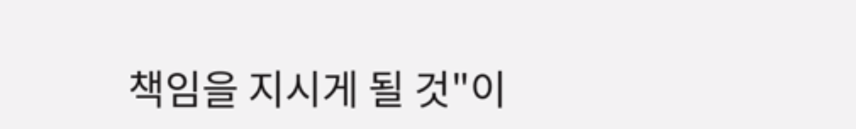책임을 지시게 될 것"이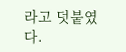라고 덧붙였다.